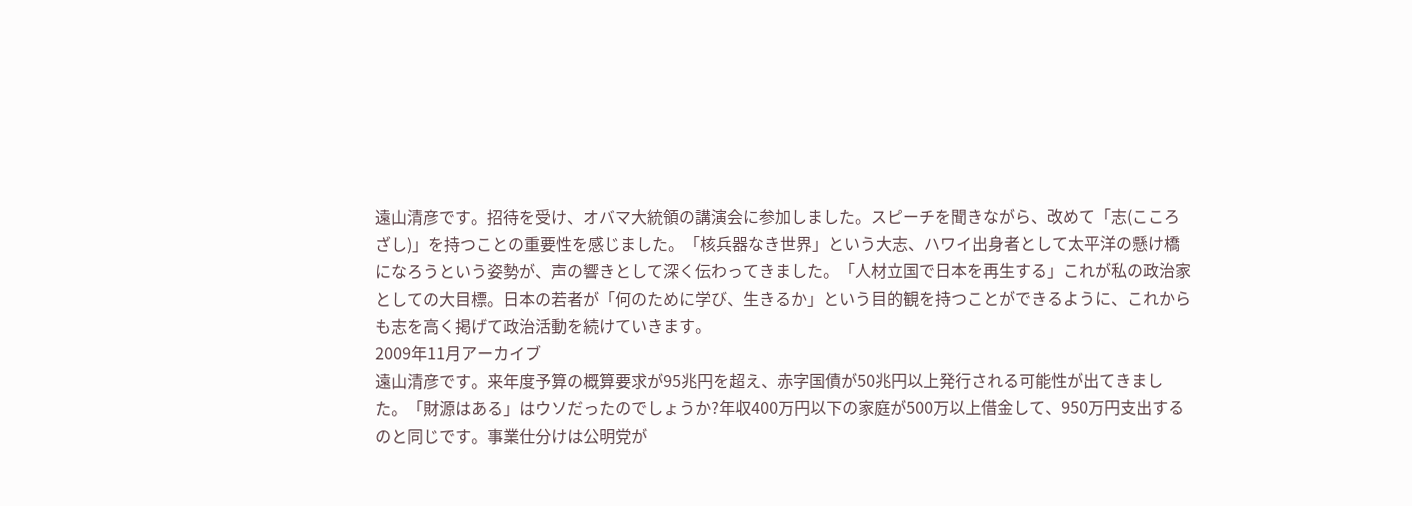遠山清彦です。招待を受け、オバマ大統領の講演会に参加しました。スピーチを聞きながら、改めて「志(こころざし)」を持つことの重要性を感じました。「核兵器なき世界」という大志、ハワイ出身者として太平洋の懸け橋になろうという姿勢が、声の響きとして深く伝わってきました。「人材立国で日本を再生する」これが私の政治家としての大目標。日本の若者が「何のために学び、生きるか」という目的観を持つことができるように、これからも志を高く掲げて政治活動を続けていきます。
2009年11月アーカイブ
遠山清彦です。来年度予算の概算要求が95兆円を超え、赤字国債が50兆円以上発行される可能性が出てきました。「財源はある」はウソだったのでしょうか?年収400万円以下の家庭が500万以上借金して、950万円支出するのと同じです。事業仕分けは公明党が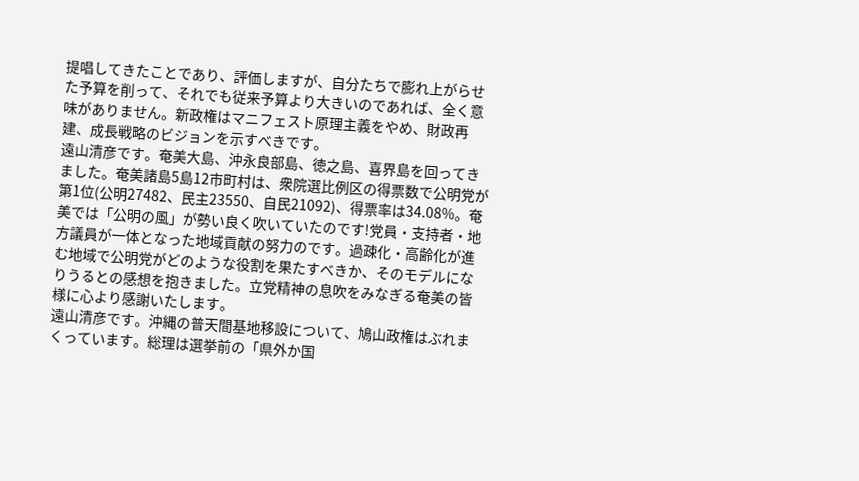提唱してきたことであり、評価しますが、自分たちで膨れ上がらせた予算を削って、それでも従来予算より大きいのであれば、全く意味がありません。新政権はマニフェスト原理主義をやめ、財政再建、成長戦略のビジョンを示すべきです。
遠山清彦です。奄美大島、沖永良部島、徳之島、喜界島を回ってきました。奄美諸島5島12市町村は、衆院選比例区の得票数で公明党が第1位(公明27482、民主23550、自民21092)、得票率は34.08%。奄美では「公明の風」が勢い良く吹いていたのです!党員・支持者・地方議員が一体となった地域貢献の努力のです。過疎化・高齢化が進む地域で公明党がどのような役割を果たすべきか、そのモデルになりうるとの感想を抱きました。立党精神の息吹をみなぎる奄美の皆様に心より感謝いたします。
遠山清彦です。沖縄の普天間基地移設について、鳩山政権はぶれまくっています。総理は選挙前の「県外か国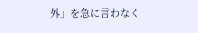外」を急に言わなく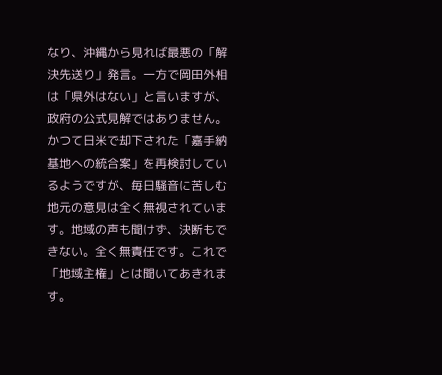なり、沖縄から見れば最悪の「解決先送り」発言。一方で岡田外相は「県外はない」と言いますが、政府の公式見解ではありません。かつて日米で却下された「嘉手納基地への統合案」を再検討しているようですが、毎日騒音に苦しむ地元の意見は全く無視されています。地域の声も聞けず、決断もできない。全く無責任です。これで「地域主権」とは聞いてあきれます。